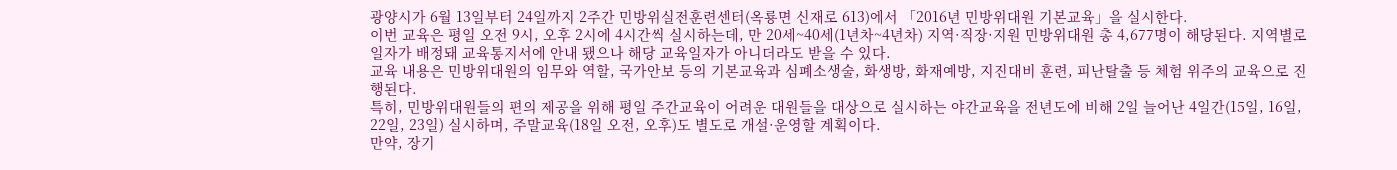광양시가 6월 13일부터 24일까지 2주간 민방위실전훈련센터(옥룡면 신재로 613)에서 「2016년 민방위대원 기본교육」을 실시한다.
이번 교육은 평일 오전 9시, 오후 2시에 4시간씩 실시하는데, 만 20세~40세(1년차~4년차) 지역·직장·지원 민방위대원 총 4,677명이 해당된다. 지역별로 일자가 배정돼 교육통지서에 안내 됐으나 해당 교육일자가 아니더라도 받을 수 있다.
교육 내용은 민방위대원의 임무와 역할, 국가안보 등의 기본교육과 심폐소생술, 화생방, 화재예방, 지진대비 훈련, 피난탈출 등 체험 위주의 교육으로 진행된다.
특히, 민방위대원들의 편의 제공을 위해 평일 주간교육이 어려운 대원들을 대상으로 실시하는 야간교육을 전년도에 비해 2일 늘어난 4일간(15일, 16일, 22일, 23일) 실시하며, 주말교육(18일 오전, 오후)도 별도로 개설·운영할 계획이다.
만약, 장기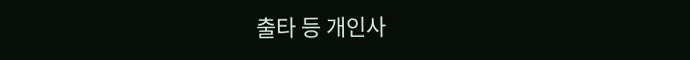출타 등 개인사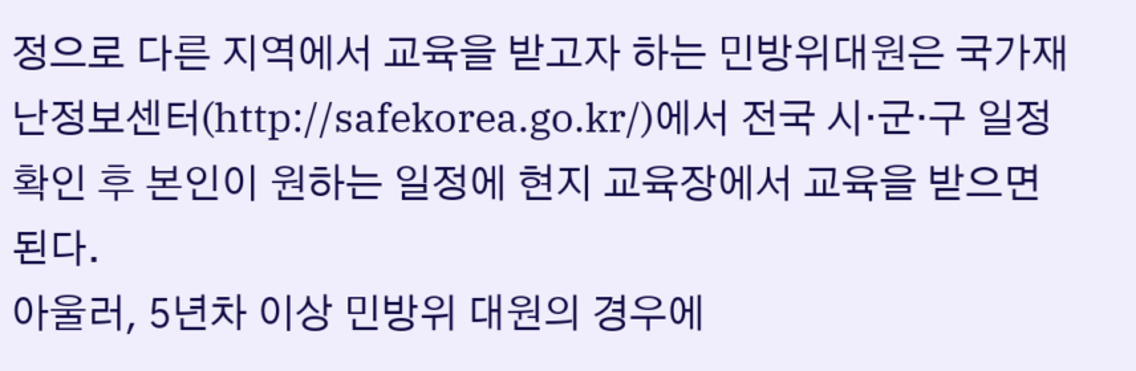정으로 다른 지역에서 교육을 받고자 하는 민방위대원은 국가재난정보센터(http://safekorea.go.kr/)에서 전국 시·군·구 일정 확인 후 본인이 원하는 일정에 현지 교육장에서 교육을 받으면 된다.
아울러, 5년차 이상 민방위 대원의 경우에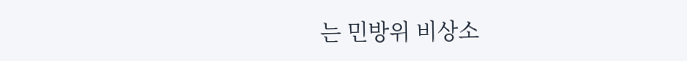는 민방위 비상소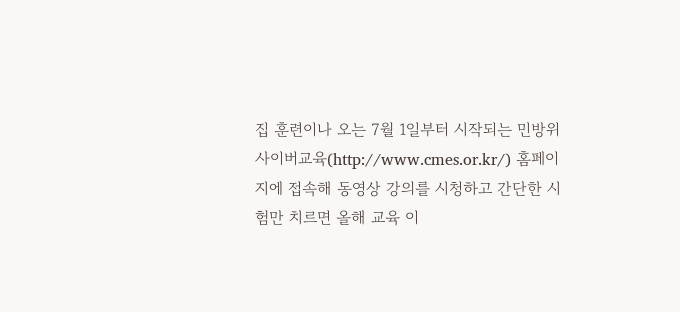집 훈련이나 오는 7월 1일부터 시작되는 민방위 사이버교육(http://www.cmes.or.kr/) 홈페이지에 접속해 동영상 강의를 시청하고 간단한 시험만 치르면 올해 교육 이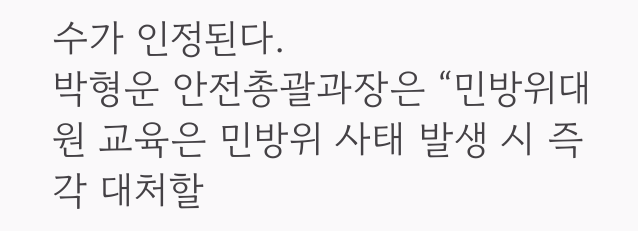수가 인정된다.
박형운 안전총괄과장은 “민방위대원 교육은 민방위 사태 발생 시 즉각 대처할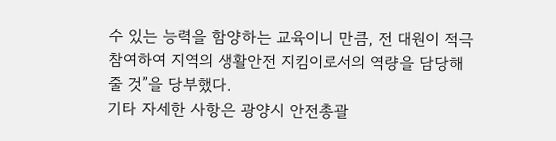수 있는 능력을 함양하는 교육이니 만큼, 전 대원이 적극 참여하여 지역의 생활안전 지킴이로서의 역량을 담당해 줄 것”을 당부했다.
기타 자세한 사항은 광양시 안전총괄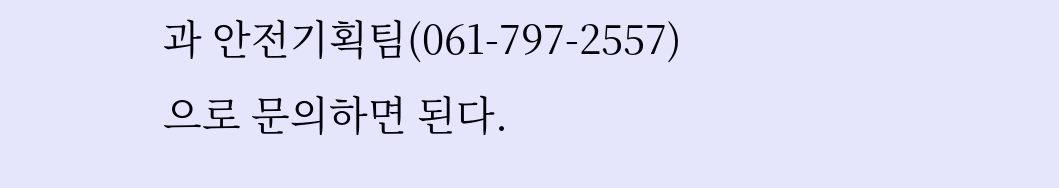과 안전기획팀(061-797-2557)으로 문의하면 된다.